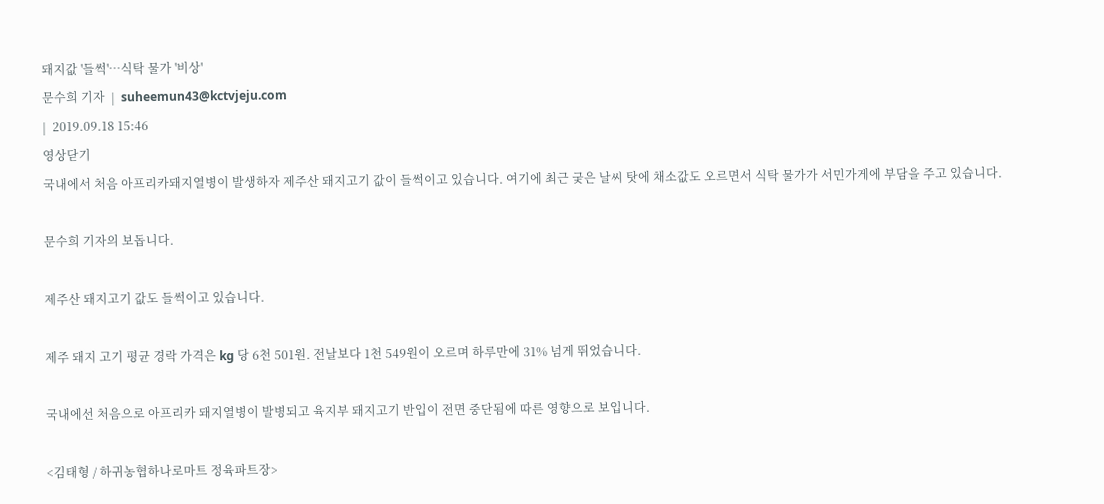돼지값 '들썩'…식탁 물가 '비상'
문수희 기자  |  suheemun43@kctvjeju.com
|  2019.09.18 15:46
영상닫기
국내에서 처음 아프리카돼지열병이 발생하자 제주산 돼지고기 값이 들썩이고 있습니다. 여기에 최근 궂은 날씨 탓에 채소값도 오르면서 식탁 물가가 서민가게에 부담을 주고 있습니다.

문수희 기자의 보돕니다.

제주산 돼지고기 값도 들썩이고 있습니다.

제주 돼지 고기 평균 경락 가격은 kg 당 6천 501원. 전날보다 1천 549원이 오르며 하루만에 31% 넘게 뛰었습니다.

국내에선 처음으로 아프리카 돼지열병이 발병되고 육지부 돼지고기 반입이 전면 중단됨에 따른 영향으로 보입니다.

<김태형 / 하귀농협하나로마트 정육파트장>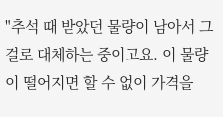"추석 때 받았던 물량이 남아서 그걸로 대체하는 중이고요. 이 물량이 떨어지면 할 수 없이 가격을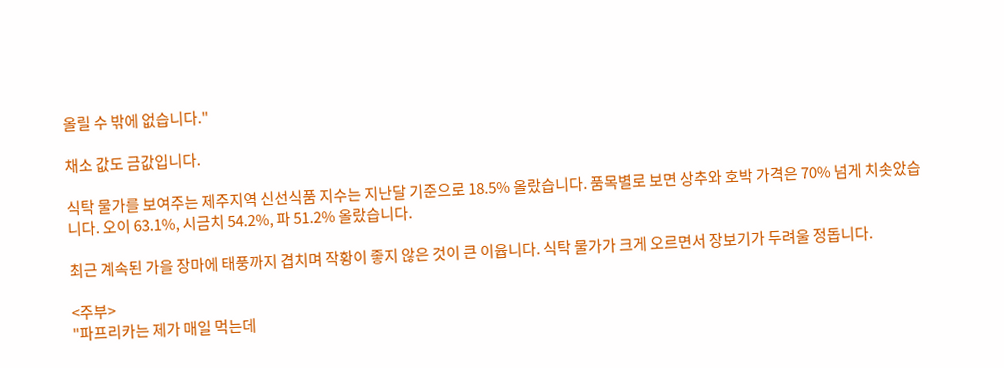올릴 수 밖에 없습니다."

채소 값도 금값입니다.

식탁 물가를 보여주는 제주지역 신선식품 지수는 지난달 기준으로 18.5% 올랐습니다. 품목별로 보면 상추와 호박 가격은 70% 넘게 치솟았습니다. 오이 63.1%, 시금치 54.2%, 파 51.2% 올랐습니다.

최근 계속된 가을 장마에 태풍까지 겹치며 작황이 좋지 않은 것이 큰 이윱니다. 식탁 물가가 크게 오르면서 장보기가 두려울 정돕니다.

<주부>
"파프리카는 제가 매일 먹는데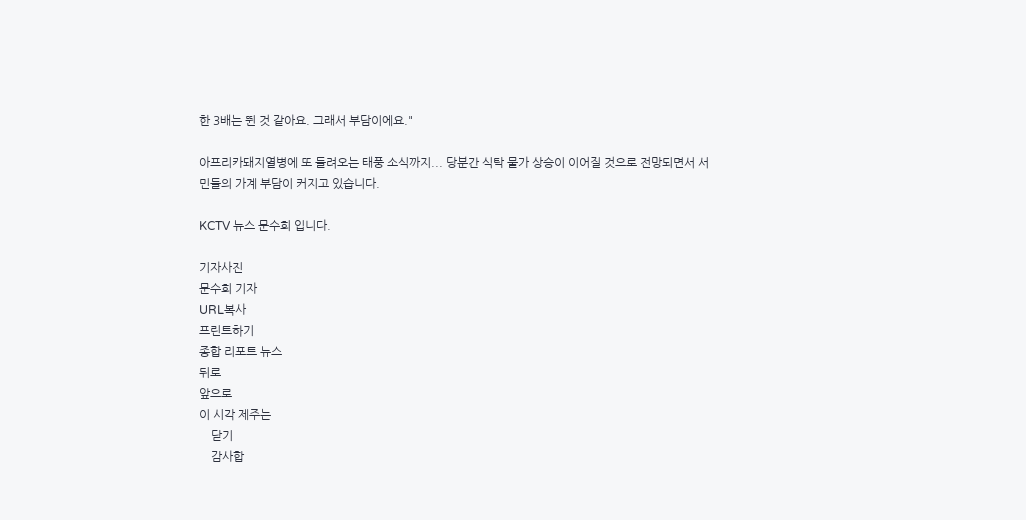한 3배는 뛴 것 같아요. 그래서 부담이에요."

아프리카돼지열병에 또 들려오는 태풍 소식까지... 당분간 식탁 물가 상승이 이어질 것으로 전망되면서 서민들의 가계 부담이 커지고 있습니다.

KCTV 뉴스 문수희 입니다.

기자사진
문수희 기자
URL복사
프린트하기
종합 리포트 뉴스
뒤로
앞으로
이 시각 제주는
    닫기
    감사합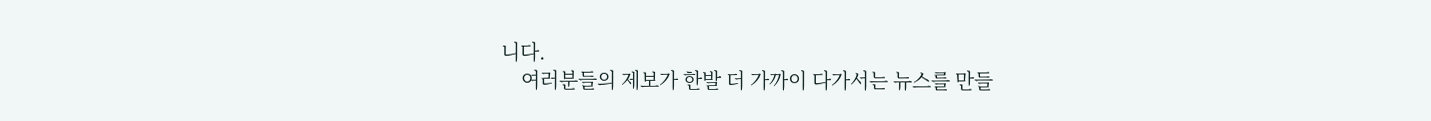니다.
    여러분들의 제보가 한발 더 가까이 다가서는 뉴스를 만들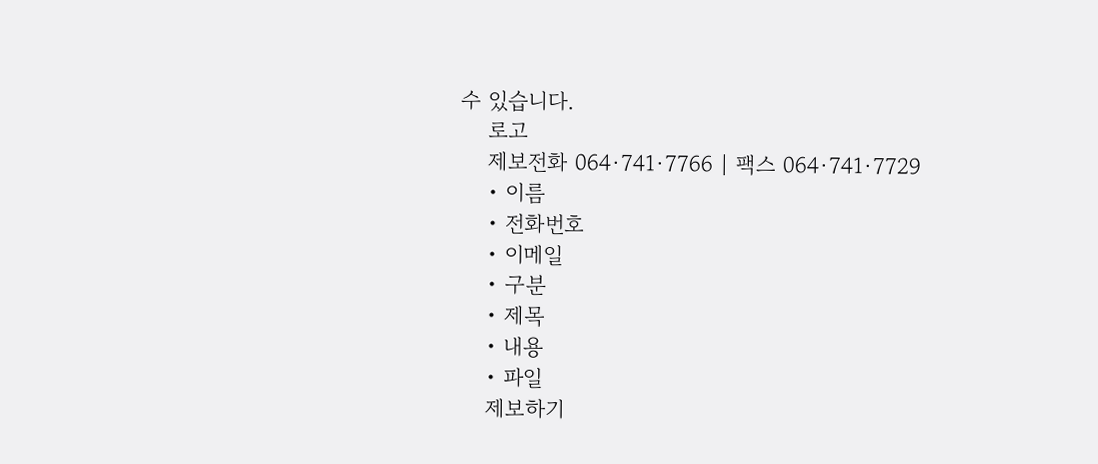수 있습니다.
    로고
    제보전화 064·741·7766 | 팩스 064·741·7729
    • 이름
    • 전화번호
    • 이메일
    • 구분
    • 제목
    • 내용
    • 파일
    제보하기